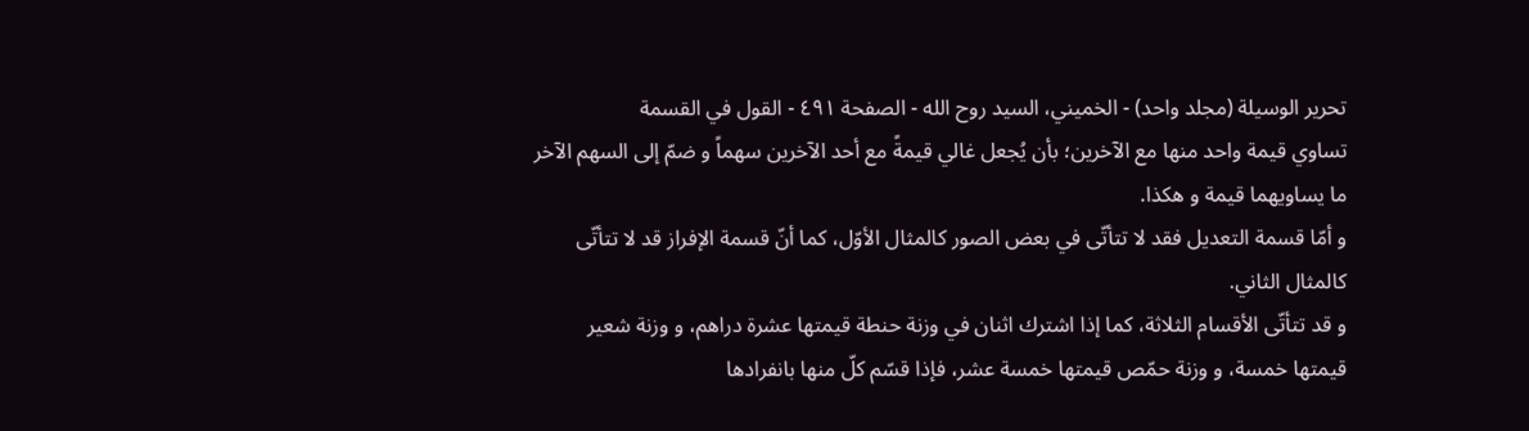تحرير الوسيلة (مجلد واحد) - الخميني، السيد روح الله - الصفحة ٤٩١ - القول في القسمة
تساوي قيمة واحد منها مع الآخرين؛ بأن يُجعل غالي قيمةً مع أحد الآخرين سهماً و ضمّ إلى السهم الآخر ما يساويهما قيمة و هكذا.
و أمّا قسمة التعديل فقد لا تتأتّى في بعض الصور كالمثال الأوّل، كما أنّ قسمة الإفراز قد لا تتأتّى كالمثال الثاني.
و قد تتأتّى الأقسام الثلاثة، كما إذا اشترك اثنان في وزنة حنطة قيمتها عشرة دراهم، و وزنة شعير قيمتها خمسة، و وزنة حمّص قيمتها خمسة عشر، فإذا قسّم كلّ منها بانفرادها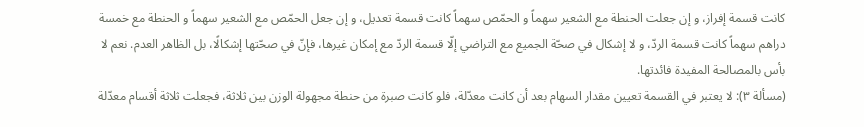كانت قسمة إفراز، و إن جعلت الحنطة مع الشعير سهماً و الحمّص سهماً كانت قسمة تعديل، و إن جعل الحمّص مع الشعير سهماً و الحنطة مع خمسة دراهم سهماً كانت قسمة الردّ، و لا إشكال في صحّة الجميع مع التراضي إلّا قسمة الردّ مع إمكان غيرها، فإنّ في صحّتها إشكالًا، بل الظاهر العدم. نعم لا بأس بالمصالحة المفيدة فائدتها.
(مسألة ٣): لا يعتبر في القسمة تعيين مقدار السهام بعد أن كانت معدّلة، فلو كانت صبرة من حنطة مجهولة الوزن بين ثلاثة، فجعلت ثلاثة أقسام معدّلة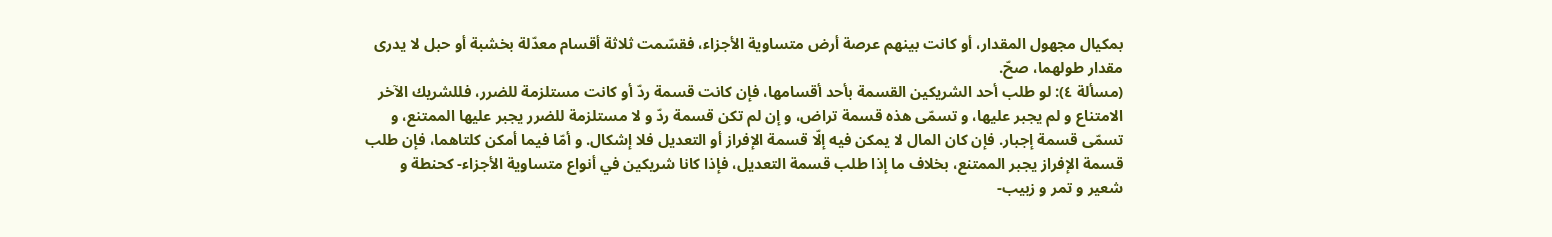بمكيال مجهول المقدار، أو كانت بينهم عرصة أرض متساوية الأجزاء، فقسّمت ثلاثة أقسام معدّلة بخشبة أو حبل لا يدرى مقدار طولهما، صحّ.
(مسألة ٤): لو طلب أحد الشريكين القسمة بأحد أقسامها، فإن كانت قسمة ردّ أو كانت مستلزمة للضرر، فللشريك الآخر الامتناع و لم يجبر عليها، و تسمّى هذه قسمة تراض، و إن لم تكن قسمة ردّ و لا مستلزمة للضرر يجبر عليها الممتنع، و تسمّى قسمة إجبار. فإن كان المال لا يمكن فيه إلّا قسمة الإفراز أو التعديل فلا إشكال. و أمّا فيما أمكن كلتاهما، فإن طلب قسمة الإفراز يجبر الممتنع، بخلاف ما إذا طلب قسمة التعديل، فإذا كانا شريكين في أنواع متساوية الأجزاء- كحنطة و شعير و تمر و زبيب-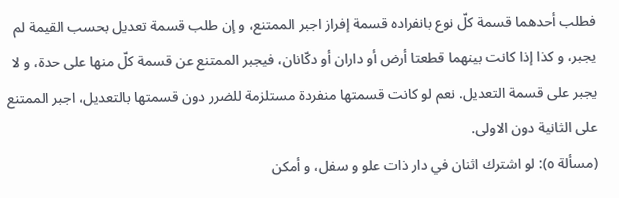فطلب أحدهما قسمة كلّ نوع بانفراده قسمة إفراز اجبر الممتنع، و إن طلب قسمة تعديل بحسب القيمة لم يجبر، و كذا إذا كانت بينهما قطعتا أرض أو داران أو دكّانان، فيجبر الممتنع عن قسمة كلّ منها على حدة، و لا يجبر على قسمة التعديل. نعم لو كانت قسمتها منفردة مستلزمة للضرر دون قسمتها بالتعديل، اجبر الممتنع على الثانية دون الاولى.
(مسألة ٥): لو اشترك اثنان في دار ذات علو و سفل، و أمكن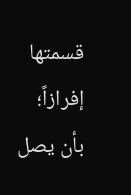قسمتها إفرازاً؛ بأن يصل